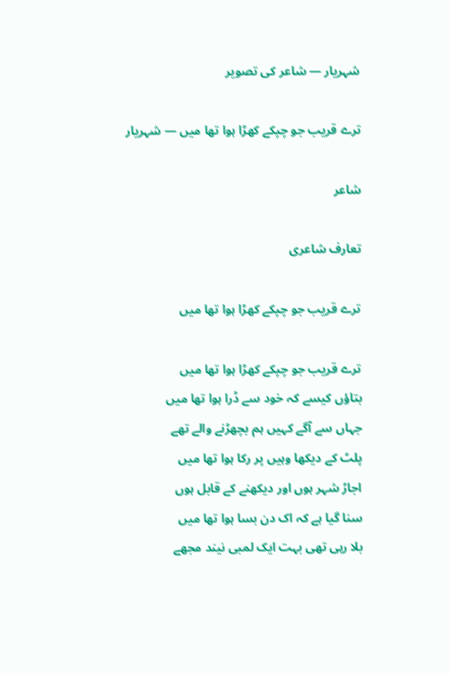شہریار — شاعر کی تصویر

ترے قریب جو چپکے کھڑا ہوا تھا میں — شہریار

شاعر

تعارف شاعری

ترے قریب جو چپکے کھڑا ہوا تھا میں

ترے قریب جو چپکے کھڑا ہوا تھا میں
بتاؤں کیسے کہ خود سے ڈرا ہوا تھا میں
جہاں سے آگے کہیں ہم بچھڑنے والے تھے
پلٹ کے دیکھا وہیں پر رکا ہوا تھا میں
اجاڑ شہر ہوں اور دیکھنے کے قابل ہوں
سنا گیا ہے کہ اک دن بسا ہوا تھا میں
بلا رہی تھی بہت ایک لمبی نیند مجھے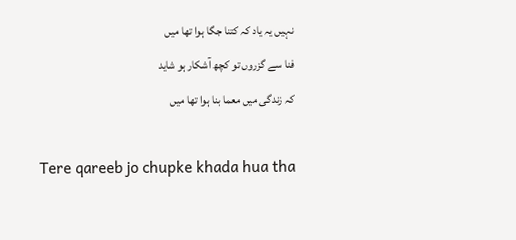نہیں یہ یاد کہ کتنا جگا ہوا تھا میں
فنا سے گزروں تو کچھ آشکار ہو شاید
کہ زندگی میں معما بنا ہوا تھا میں

Tere qareeb jo chupke khada hua tha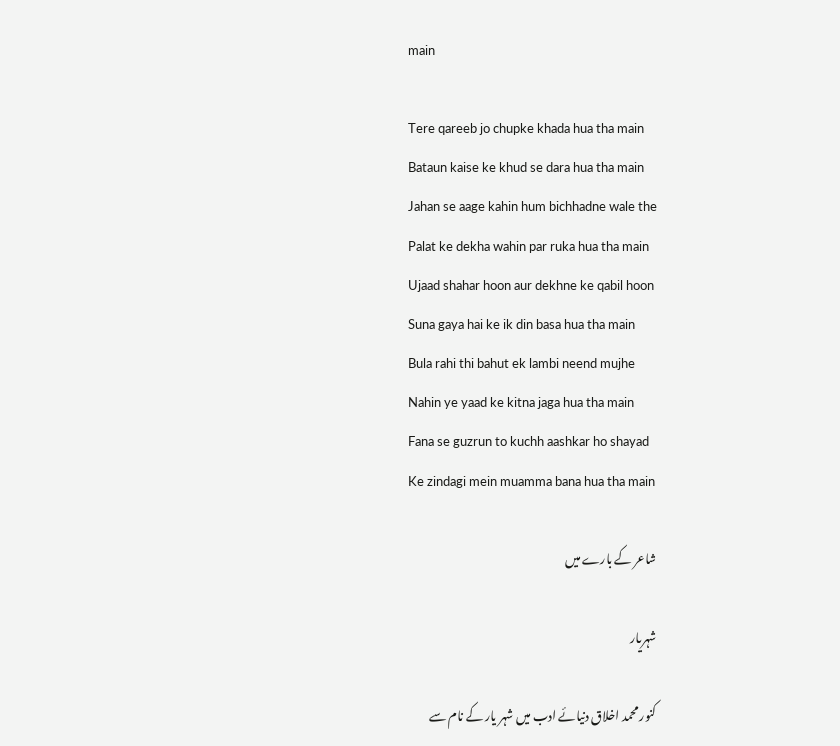main

Tere qareeb jo chupke khada hua tha main
Bataun kaise ke khud se dara hua tha main
Jahan se aage kahin hum bichhadne wale the
Palat ke dekha wahin par ruka hua tha main
Ujaad shahar hoon aur dekhne ke qabil hoon
Suna gaya hai ke ik din basa hua tha main
Bula rahi thi bahut ek lambi neend mujhe
Nahin ye yaad ke kitna jaga hua tha main
Fana se guzrun to kuchh aashkar ho shayad
Ke zindagi mein muamma bana hua tha main

شاعر کے بارے میں

شہریار

کنور محمد اخلاق دنیائے ادب میں شہر یار کے نام سے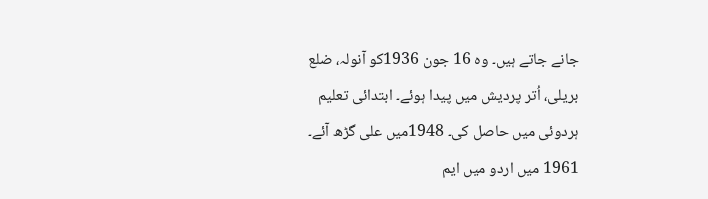جانے جاتے ہیں۔ وہ 16 جون 1936کو آنولہ، ضلع بریلی، اُتر پردیش میں پیدا ہوئے۔ ابتدائی تعلیم ہردوئی میں حاصل کی۔ 1948میں علی گڑھ آئے۔ 1961 میں اردو میں ایم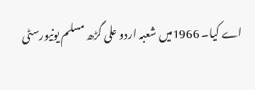اے کیا۔ 1966میں شعبہ اردو علی گڑھ مسلم یونیورسٹی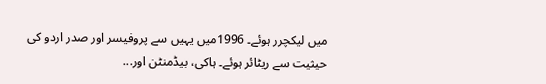میں لیکچرر ہوئے۔ 1996میں یہیں سے پروفیسر اور صدر اردو کی حیثیت سے ریٹائر ہوئے۔ ہاکی، بیڈمنٹن اور...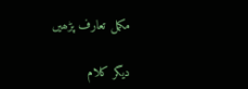مکمل تعارف پڑھیں

دیگر کلام